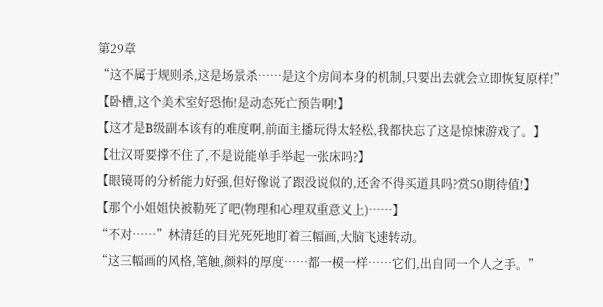第29章
“这不属于规则杀,这是场景杀……是这个房间本身的机制,只要出去就会立即恢复原样!”
【卧槽,这个美术室好恐怖!是动态死亡预告啊!】
【这才是B级副本该有的难度啊,前面主播玩得太轻松,我都快忘了这是惊悚游戏了。】
【壮汉哥要撑不住了,不是说能单手举起一张床吗?】
【眼镜哥的分析能力好强,但好像说了跟没说似的,还舍不得买道具吗?赏50期待值!】
【那个小姐姐快被勒死了吧(物理和心理双重意义上)……】
“不对……”林清廷的目光死死地盯着三幅画,大脑飞速转动。
“这三幅画的风格,笔触,颜料的厚度……都一模一样……它们,出自同一个人之手。”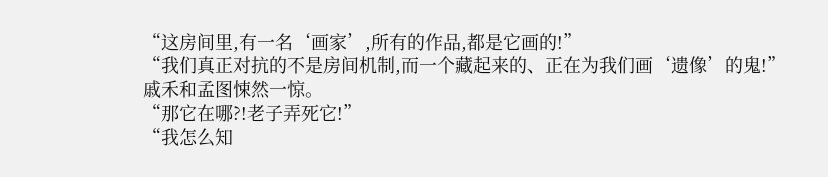“这房间里,有一名‘画家’,所有的作品,都是它画的!”
“我们真正对抗的不是房间机制,而一个藏起来的、正在为我们画‘遗像’的鬼!”
戚禾和孟图悚然一惊。
“那它在哪?!老子弄死它!”
“我怎么知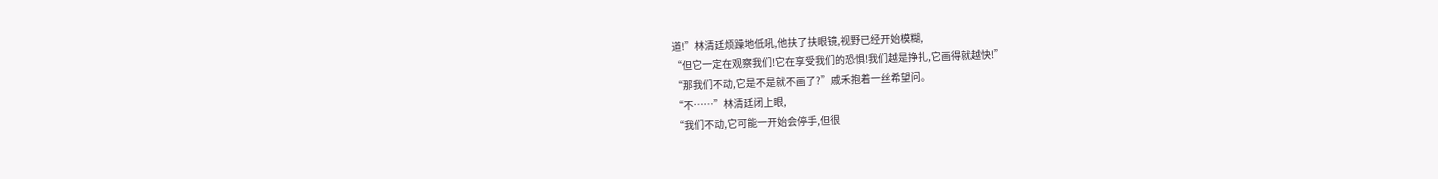道!”林清廷烦躁地低吼,他扶了扶眼镜,视野已经开始模糊,
“但它一定在观察我们!它在享受我们的恐惧!我们越是挣扎,它画得就越快!”
“那我们不动,它是不是就不画了?”戚禾抱着一丝希望问。
“不……”林清廷闭上眼,
“我们不动,它可能一开始会停手,但很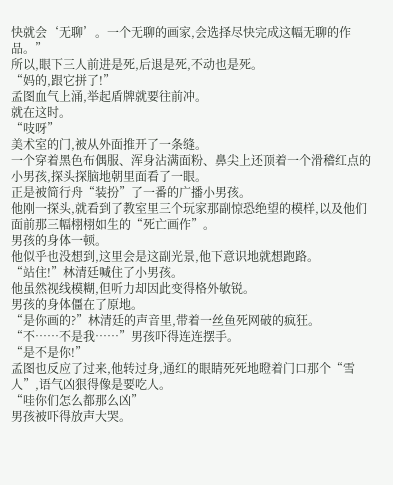快就会‘无聊’。一个无聊的画家,会选择尽快完成这幅无聊的作品。”
所以,眼下三人前进是死,后退是死,不动也是死。
“妈的,跟它拼了!”
孟图血气上涌,举起盾牌就要往前冲。
就在这时。
“吱呀”
美术室的门,被从外面推开了一条缝。
一个穿着黑色布偶服、浑身沾满面粉、鼻尖上还顶着一个滑稽红点的小男孩,探头探脑地朝里面看了一眼。
正是被简行舟“装扮”了一番的广播小男孩。
他刚一探头,就看到了教室里三个玩家那副惊恐绝望的模样,以及他们面前那三幅栩栩如生的“死亡画作”。
男孩的身体一顿。
他似乎也没想到,这里会是这副光景,他下意识地就想跑路。
“站住!”林清廷喊住了小男孩。
他虽然视线模糊,但听力却因此变得格外敏锐。
男孩的身体僵在了原地。
“是你画的?”林清廷的声音里,带着一丝鱼死网破的疯狂。
“不……不是我……”男孩吓得连连摆手。
“是不是你!”
孟图也反应了过来,他转过身,通红的眼睛死死地瞪着门口那个“雪人”,语气凶狠得像是要吃人。
“哇你们怎么都那么凶”
男孩被吓得放声大哭。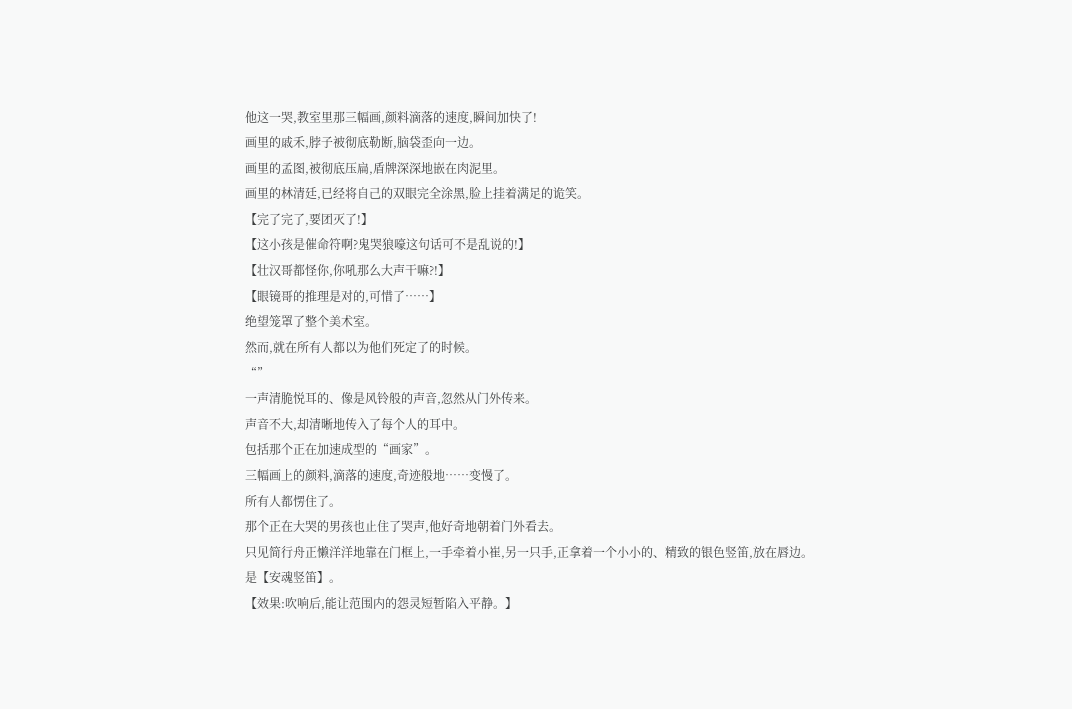他这一哭,教室里那三幅画,颜料滴落的速度,瞬间加快了!
画里的戚禾,脖子被彻底勒断,脑袋歪向一边。
画里的孟图,被彻底压扁,盾牌深深地嵌在肉泥里。
画里的林清廷,已经将自己的双眼完全涂黑,脸上挂着满足的诡笑。
【完了完了,要团灭了!】
【这小孩是催命符啊?鬼哭狼嚎这句话可不是乱说的!】
【壮汉哥都怪你,你吼那么大声干嘛?!】
【眼镜哥的推理是对的,可惜了……】
绝望笼罩了整个美术室。
然而,就在所有人都以为他们死定了的时候。
“”
一声清脆悦耳的、像是风铃般的声音,忽然从门外传来。
声音不大,却清晰地传入了每个人的耳中。
包括那个正在加速成型的“画家”。
三幅画上的颜料,滴落的速度,奇迹般地……变慢了。
所有人都愣住了。
那个正在大哭的男孩也止住了哭声,他好奇地朝着门外看去。
只见简行舟正懒洋洋地靠在门框上,一手牵着小崔,另一只手,正拿着一个小小的、精致的银色竖笛,放在唇边。
是【安魂竖笛】。
【效果:吹响后,能让范围内的怨灵短暂陷入平静。】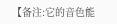【备注:它的音色能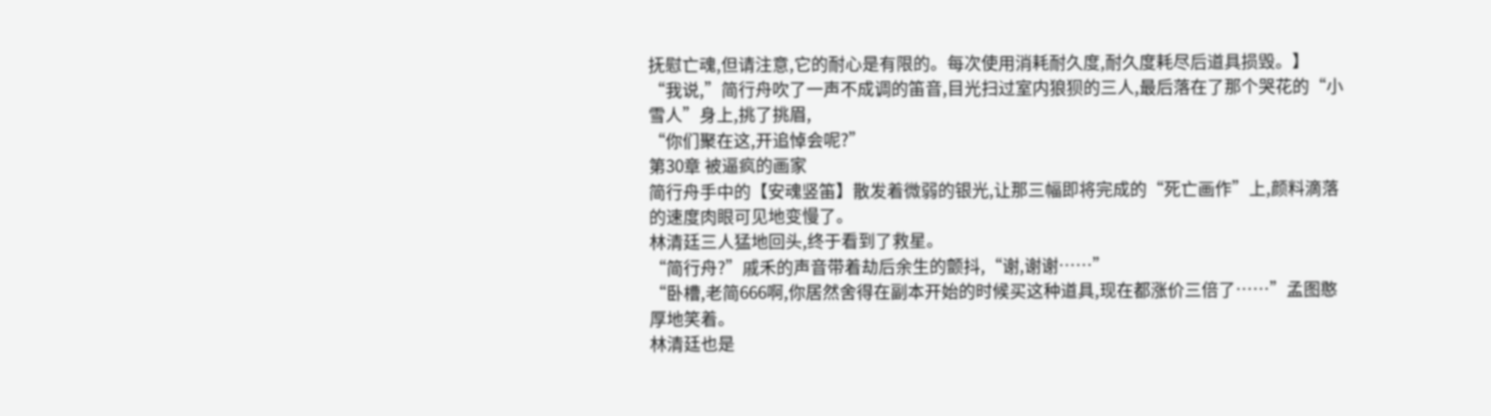抚慰亡魂,但请注意,它的耐心是有限的。每次使用消耗耐久度,耐久度耗尽后道具损毁。】
“我说,”简行舟吹了一声不成调的笛音,目光扫过室内狼狈的三人,最后落在了那个哭花的“小雪人”身上,挑了挑眉,
“你们聚在这,开追悼会呢?”
第30章 被逼疯的画家
简行舟手中的【安魂竖笛】散发着微弱的银光,让那三幅即将完成的“死亡画作”上,颜料滴落的速度肉眼可见地变慢了。
林清廷三人猛地回头,终于看到了救星。
“简行舟?”戚禾的声音带着劫后余生的颤抖,“谢,谢谢……”
“卧槽,老简666啊,你居然舍得在副本开始的时候买这种道具,现在都涨价三倍了……”孟图憨厚地笑着。
林清廷也是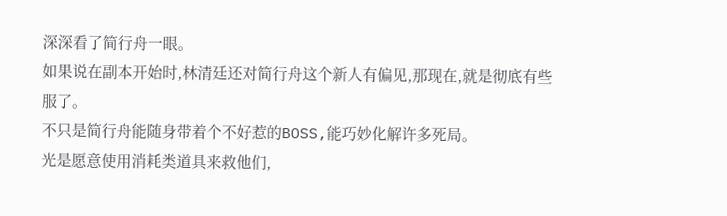深深看了简行舟一眼。
如果说在副本开始时,林清廷还对简行舟这个新人有偏见,那现在,就是彻底有些服了。
不只是简行舟能随身带着个不好惹的BOSS,能巧妙化解许多死局。
光是愿意使用消耗类道具来救他们,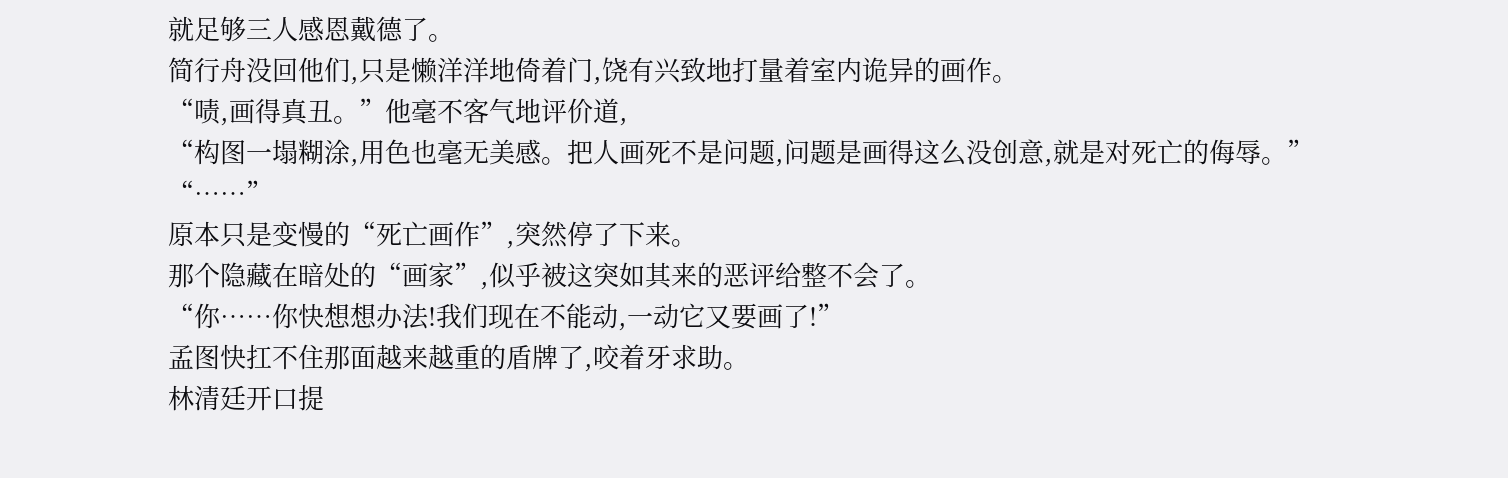就足够三人感恩戴德了。
简行舟没回他们,只是懒洋洋地倚着门,饶有兴致地打量着室内诡异的画作。
“啧,画得真丑。”他毫不客气地评价道,
“构图一塌糊涂,用色也毫无美感。把人画死不是问题,问题是画得这么没创意,就是对死亡的侮辱。”
“……”
原本只是变慢的“死亡画作”,突然停了下来。
那个隐藏在暗处的“画家”,似乎被这突如其来的恶评给整不会了。
“你……你快想想办法!我们现在不能动,一动它又要画了!”
孟图快扛不住那面越来越重的盾牌了,咬着牙求助。
林清廷开口提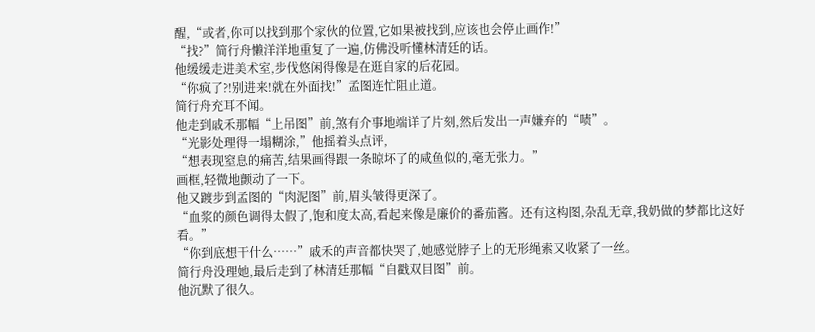醒,“或者,你可以找到那个家伙的位置,它如果被找到,应该也会停止画作!”
“找?”简行舟懒洋洋地重复了一遍,仿佛没听懂林清廷的话。
他缓缓走进美术室,步伐悠闲得像是在逛自家的后花园。
“你疯了?!别进来!就在外面找!”孟图连忙阻止道。
简行舟充耳不闻。
他走到戚禾那幅“上吊图”前,煞有介事地端详了片刻,然后发出一声嫌弃的“啧”。
“光影处理得一塌糊涂,”他摇着头点评,
“想表现窒息的痛苦,结果画得跟一条晾坏了的咸鱼似的,毫无张力。”
画框,轻微地颤动了一下。
他又踱步到孟图的“肉泥图”前,眉头皱得更深了。
“血浆的颜色调得太假了,饱和度太高,看起来像是廉价的番茄酱。还有这构图,杂乱无章,我奶做的梦都比这好看。”
“你到底想干什么……”戚禾的声音都快哭了,她感觉脖子上的无形绳索又收紧了一丝。
简行舟没理她,最后走到了林清廷那幅“自戳双目图”前。
他沉默了很久。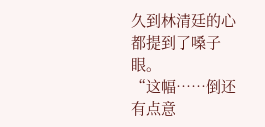久到林清廷的心都提到了嗓子眼。
“这幅……倒还有点意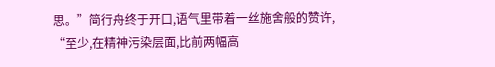思。”简行舟终于开口,语气里带着一丝施舍般的赞许,
“至少,在精神污染层面,比前两幅高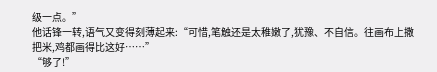级一点。”
他话锋一转,语气又变得刻薄起来:“可惜,笔触还是太稚嫩了,犹豫、不自信。往画布上撒把米,鸡都画得比这好……”
“够了!”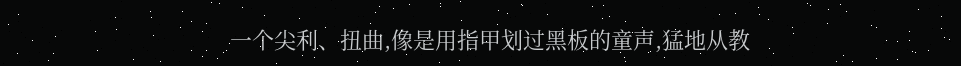一个尖利、扭曲,像是用指甲划过黑板的童声,猛地从教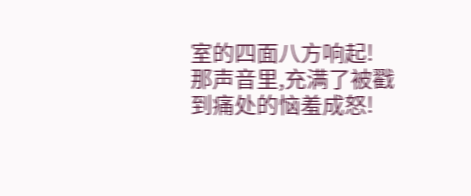室的四面八方响起!
那声音里,充满了被戳到痛处的恼羞成怒!